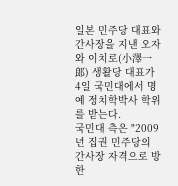일본 민주당 대표와 간사장을 지낸 오자와 이치로(小澤一郞) 생활당 대표가 4일 국민대에서 명예 정치학박사 학위를 받는다.
국민대 측은 "2009년 집권 민주당의 간사장 자격으로 방한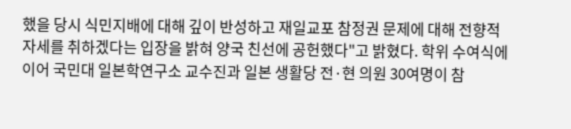했을 당시 식민지배에 대해 깊이 반성하고 재일교포 참정권 문제에 대해 전향적 자세를 취하겠다는 입장을 밝혀 양국 친선에 공헌했다"고 밝혔다. 학위 수여식에 이어 국민대 일본학연구소 교수진과 일본 생활당 전·현 의원 30여명이 참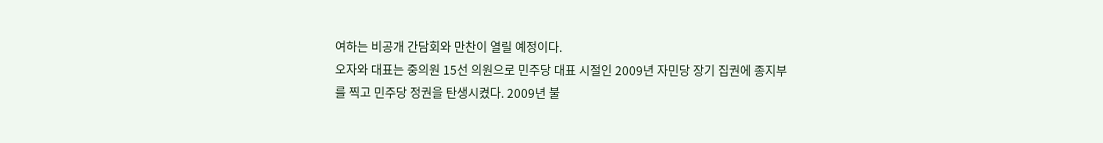여하는 비공개 간담회와 만찬이 열릴 예정이다.
오자와 대표는 중의원 15선 의원으로 민주당 대표 시절인 2009년 자민당 장기 집권에 종지부를 찍고 민주당 정권을 탄생시켰다. 2009년 불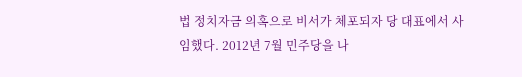법 정치자금 의혹으로 비서가 체포되자 당 대표에서 사임했다. 2012년 7월 민주당을 나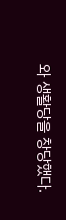와 생활당을 창당했다.